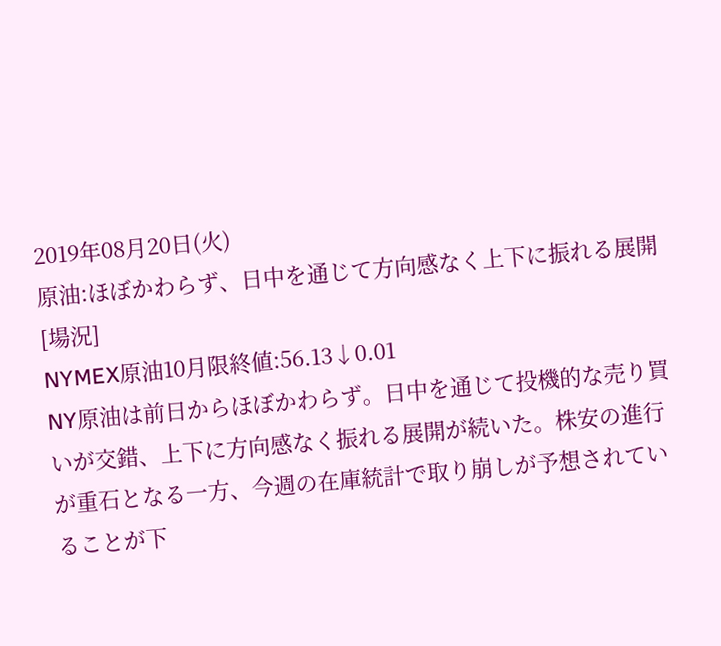2019年08月20日(火)
原油:ほぼかわらず、日中を通じて方向感なく上下に振れる展開
[場況]
NYMEX原油10月限終値:56.13↓0.01
NY原油は前日からほぼかわらず。日中を通じて投機的な売り買いが交錯、上下に方向感なく振れる展開が続いた。株安の進行が重石となる一方、今週の在庫統計で取り崩しが予想されていることが下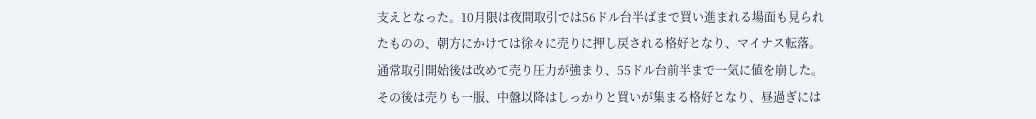支えとなった。10月限は夜間取引では56ドル台半ばまで買い進まれる場面も見られたものの、朝方にかけては徐々に売りに押し戻される格好となり、マイナス転落。通常取引開始後は改めて売り圧力が強まり、55ドル台前半まで一気に値を崩した。その後は売りも一服、中盤以降はしっかりと買いが集まる格好となり、昼過ぎには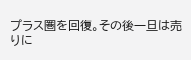プラス圏を回復。その後一旦は売りに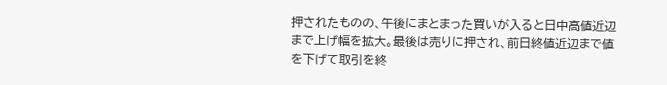押されたものの、午後にまとまった買いが入ると日中高値近辺まで上げ幅を拡大。最後は売りに押され、前日終値近辺まで値を下げて取引を終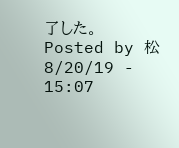了した。
Posted by 松 8/20/19 - 15:07